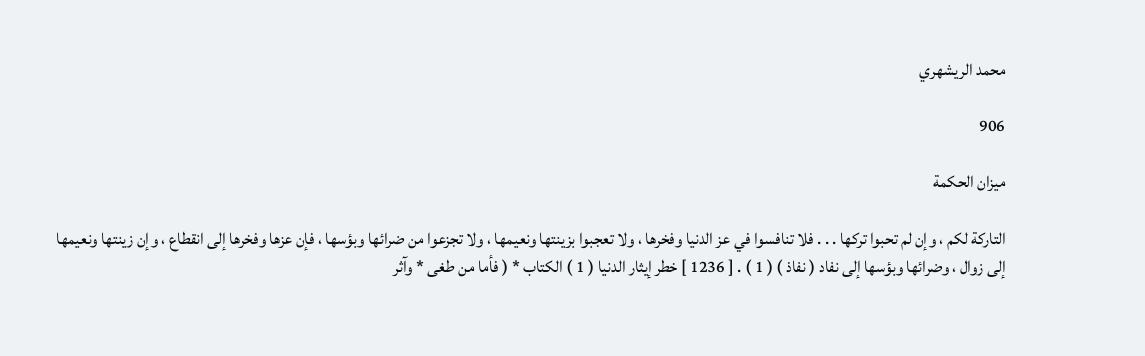محمد الريشهري

906

ميزان الحكمة

التاركة لكم ، وإن لم تحبوا تركها . . . فلا تنافسوا في عز الدنيا وفخرها ، ولا تعجبوا بزينتها ونعيمها ، ولا تجزعوا من ضرائها وبؤسها ، فإن عزها وفخرها إلى انقطاع ، وإن زينتها ونعيمها إلى زوال ، وضرائها وبؤسها إلى نفاد ( نفاذ ) ( 1 ) . [ 1236 ] خطر إيثار الدنيا ( 1 ) الكتاب * ( فأما من طغى * وآثر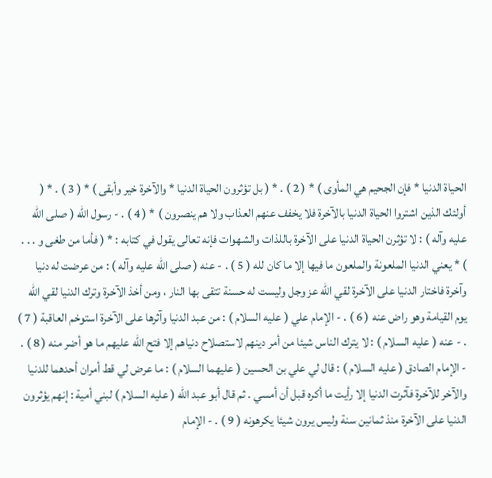الحياة الدنيا * فإن الجحيم هي المأوى ) * ( 2 ) . * ( بل تؤثرون الحياة الدنيا * والآخرة خير وأبقى ) * ( 3 ) . * ( أولئك الذين اشتروا الحياة الدنيا بالآخرة فلا يخفف عنهم العذاب ولا هم ينصرون ) * ( 4 ) . - رسول الله ( صلى الله عليه وآله ) : لا تؤثرن الحياة الدنيا على الآخرة باللذات والشهوات فإنه تعالى يقول في كتابه : * ( فأما من طغى و . . . ) * يعني الدنيا الملعونة والملعون ما فيها إلا ما كان لله ( 5 ) . - عنه ( صلى الله عليه وآله ) : من عرضت له دنيا وآخرة فاختار الدنيا على الآخرة لقي الله عز وجل وليست له حسنة تتقى بها النار ، ومن أخذ الآخرة وترك الدنيا لقي الله يوم القيامة وهو راض عنه ( 6 ) . - الإمام علي ( عليه السلام ) : من عبد الدنيا وآثرها على الآخرة استوخم العاقبة ( 7 ) . - عنه ( عليه السلام ) : لا يترك الناس شيئا من أمر دينهم لاستصلاح دنياهم إلا فتح الله عليهم ما هو أضر منه ( 8 ) . - الإمام الصادق ( عليه السلام ) : قال لي علي بن الحسين ( عليهما السلام ) : ما عرض لي قط أمران أحدهما للدنيا والآخر للآخرة فآثرت الدنيا إلا رأيت ما أكره قبل أن أمسي . ثم قال أبو عبد الله ( عليه السلام ) لبني أمية : إنهم يؤثرون الدنيا على الآخرة منذ ثمانين سنة وليس يرون شيئا يكرهونه ( 9 ) . - الإمام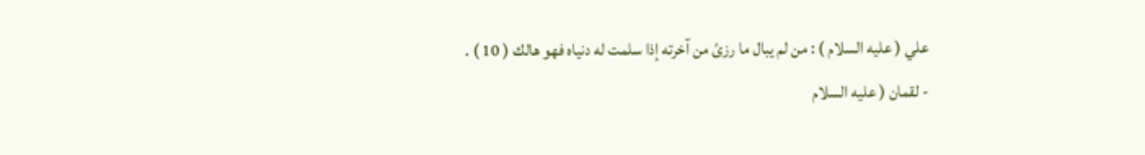علي ( عليه السلام ) : من لم يبال ما رزئ من آخرته إذا سلمت له دنياه فهو هالك ( 10 ) . - لقمان ( عليه السلام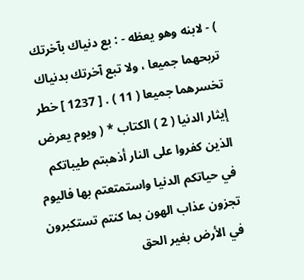) - لابنه وهو يعظه - : بع دنياك بآخرتك تربحهما جميعا ، ولا تبع آخرتك بدنياك تخسرهما جميعا ( 11 ) . [ 1237 ] خطر إيثار الدنيا ( 2 ) الكتاب * ( ويوم يعرض الذين كفروا على النار أذهبتم طيباتكم في حياتكم الدنيا واستمتعتم بها فاليوم تجزون عذاب الهون بما كنتم تستكبرون في الأرض بغير الحق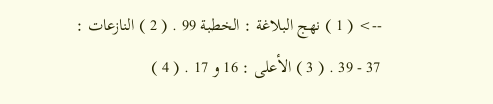--> ( 1 ) نهج البلاغة : الخطبة 99 . ( 2 ) النازعات : 37 - 39 . ( 3 ) الأعلى : 16 و 17 . ( 4 )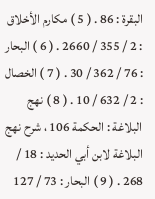البقرة : 86 . ( 5 ) مكارم الأخلاق : 2 / 355 / 2660 . ( 6 ) البحار : 76 / 362 / 30 . ( 7 ) الخصال : 2 / 632 / 10 . ( 8 ) نهج البلاغة : الحكمة 106 ، شرح نهج البلاغة لابن أبي الحديد : 18 / 268 . ( 9 ) البحار : 73 / 127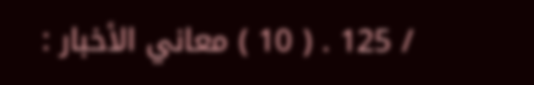/ 125 . ( 10 ) معاني الأخبار :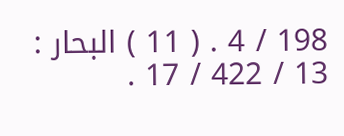198 / 4 . ( 11 ) البحار : 13 / 422 / 17 .